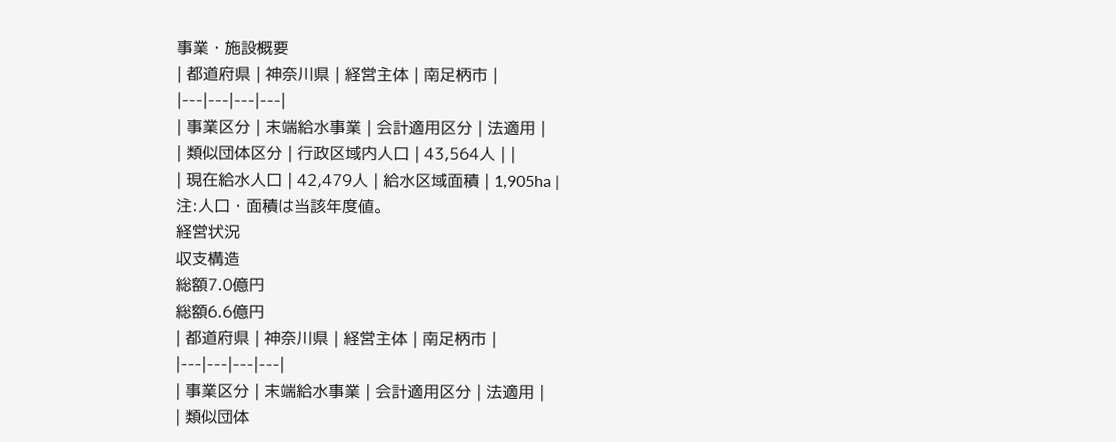事業・施設概要
| 都道府県 | 神奈川県 | 経営主体 | 南足柄市 |
|---|---|---|---|
| 事業区分 | 末端給水事業 | 会計適用区分 | 法適用 |
| 類似団体区分 | 行政区域内人口 | 43,564人 | |
| 現在給水人口 | 42,479人 | 給水区域面積 | 1,905ha |
注:人口・面積は当該年度値。
経営状況
収支構造
総額7.0億円
総額6.6億円
| 都道府県 | 神奈川県 | 経営主体 | 南足柄市 |
|---|---|---|---|
| 事業区分 | 末端給水事業 | 会計適用区分 | 法適用 |
| 類似団体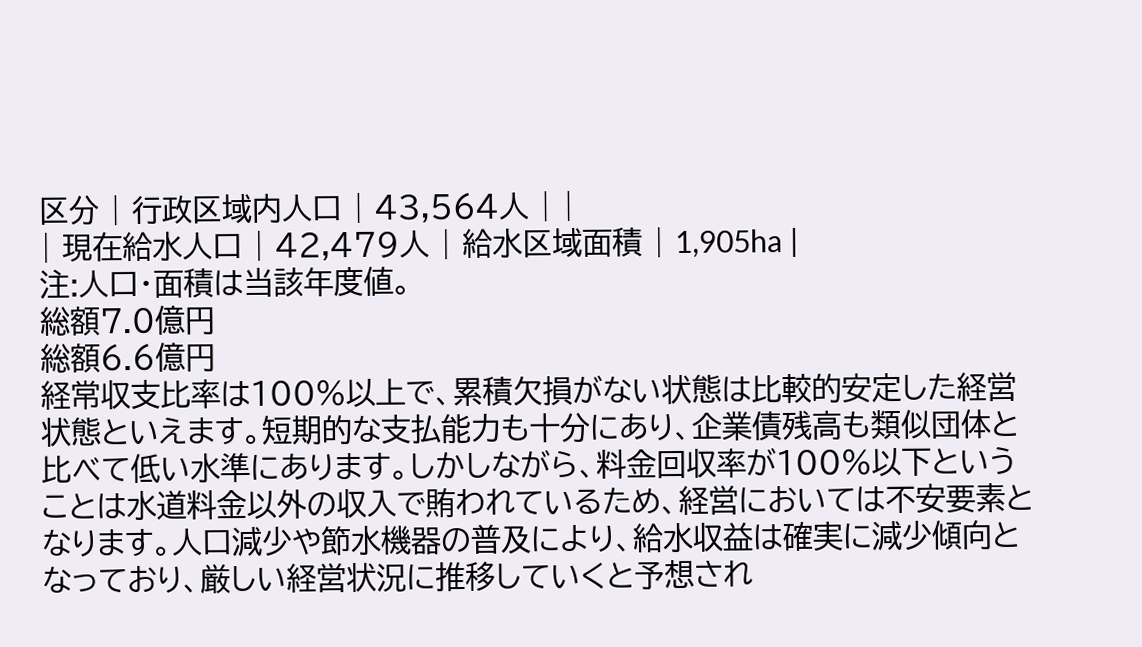区分 | 行政区域内人口 | 43,564人 | |
| 現在給水人口 | 42,479人 | 給水区域面積 | 1,905ha |
注:人口・面積は当該年度値。
総額7.0億円
総額6.6億円
経常収支比率は100%以上で、累積欠損がない状態は比較的安定した経営状態といえます。短期的な支払能力も十分にあり、企業債残高も類似団体と比べて低い水準にあります。しかしながら、料金回収率が100%以下ということは水道料金以外の収入で賄われているため、経営においては不安要素となります。人口減少や節水機器の普及により、給水収益は確実に減少傾向となっており、厳しい経営状況に推移していくと予想され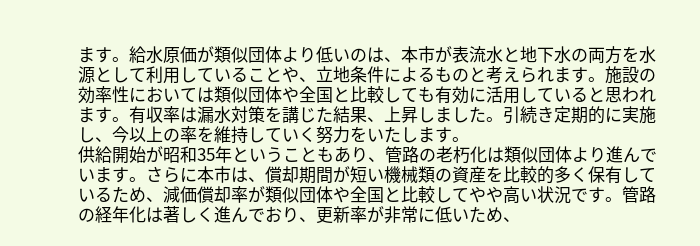ます。給水原価が類似団体より低いのは、本市が表流水と地下水の両方を水源として利用していることや、立地条件によるものと考えられます。施設の効率性においては類似団体や全国と比較しても有効に活用していると思われます。有収率は漏水対策を講じた結果、上昇しました。引続き定期的に実施し、今以上の率を維持していく努力をいたします。
供給開始が昭和35年ということもあり、管路の老朽化は類似団体より進んでいます。さらに本市は、償却期間が短い機械類の資産を比較的多く保有しているため、減価償却率が類似団体や全国と比較してやや高い状況です。管路の経年化は著しく進んでおり、更新率が非常に低いため、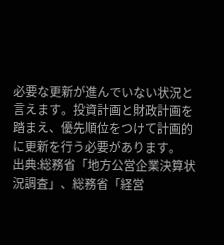必要な更新が進んでいない状況と言えます。投資計画と財政計画を踏まえ、優先順位をつけて計画的に更新を行う必要があります。
出典:総務省「地方公営企業決算状況調査」、総務省「経営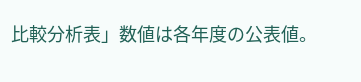比較分析表」数値は各年度の公表値。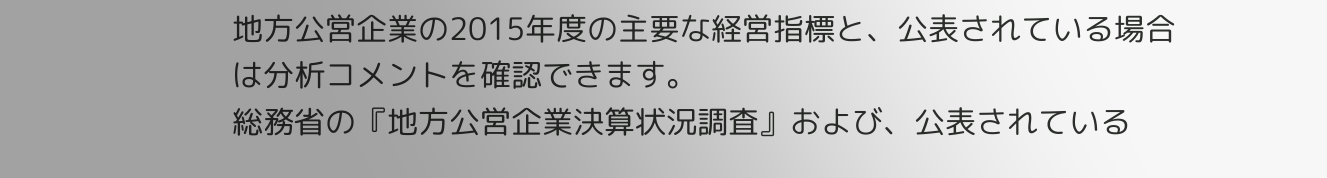地方公営企業の2015年度の主要な経営指標と、公表されている場合は分析コメントを確認できます。
総務省の『地方公営企業決算状況調査』および、公表されている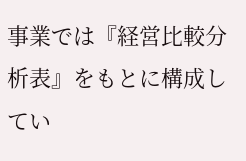事業では『経営比較分析表』をもとに構成してい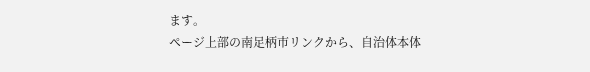ます。
ページ上部の南足柄市リンクから、自治体本体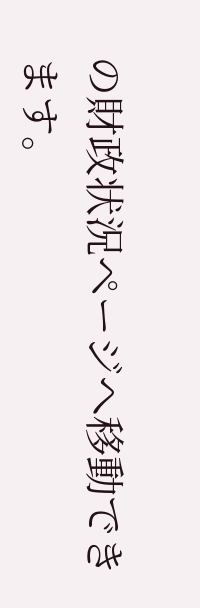の財政状況ページへ移動できます。